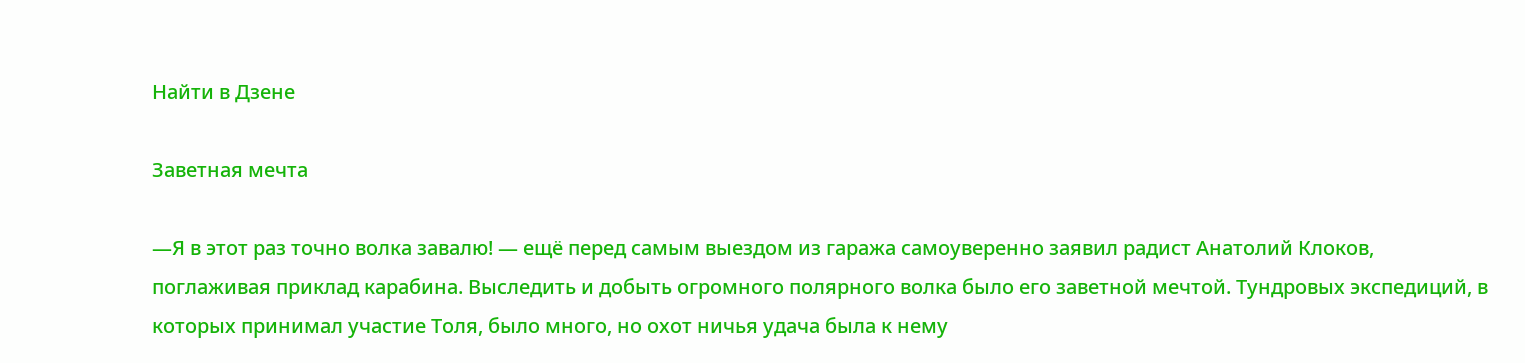Найти в Дзене

Заветная мечта

—Я в этот раз точно волка завалю! — ещё перед самым выездом из гаража самоуверенно заявил радист Анатолий Клоков, поглаживая приклад карабина. Выследить и добыть огромного полярного волка было его заветной мечтой. Тундровых экспедиций, в которых принимал участие Толя, было много, но охот ничья удача была к нему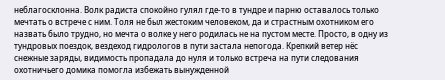неблагосклонна. Волк радиста спокойно гулял где-то в тундре и парню оставалось только мечтать о встрече с ним. Толя не был жестоким человеком, да и страстным охотником его назвать было трудно, но мечта о волке у него родилась не на пустом месте. Просто, в одну из тундровых поездок, вездеход гидрологов в пути застала непогода. Крепкий ветер нёс снежные заряды, видимость пропадала до нуля и только встреча на пути следования охотничьего домика помогла избежать вынужденной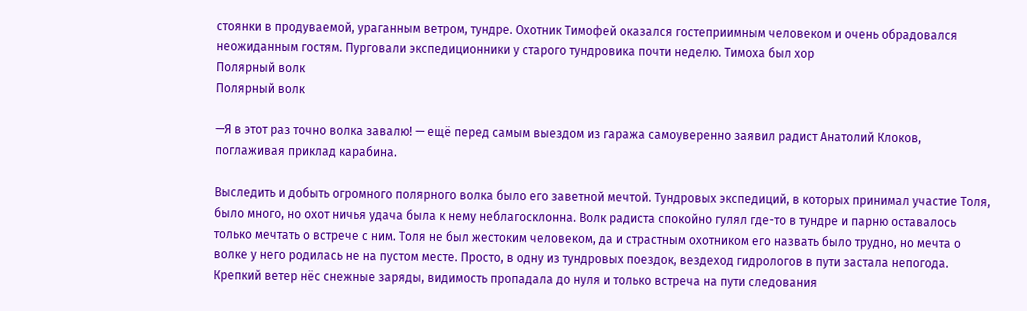стоянки в продуваемой, ураганным ветром, тундре. Охотник Тимофей оказался гостеприимным человеком и очень обрадовался неожиданным гостям. Пурговали экспедиционники у старого тундровика почти неделю. Тимоха был хор
Полярный волк
Полярный волк

—Я в этот раз точно волка завалю! — ещё перед самым выездом из гаража самоуверенно заявил радист Анатолий Клоков, поглаживая приклад карабина.

Выследить и добыть огромного полярного волка было его заветной мечтой. Тундровых экспедиций, в которых принимал участие Толя, было много, но охот ничья удача была к нему неблагосклонна. Волк радиста спокойно гулял где-то в тундре и парню оставалось только мечтать о встрече с ним. Толя не был жестоким человеком, да и страстным охотником его назвать было трудно, но мечта о волке у него родилась не на пустом месте. Просто, в одну из тундровых поездок, вездеход гидрологов в пути застала непогода. Крепкий ветер нёс снежные заряды, видимость пропадала до нуля и только встреча на пути следования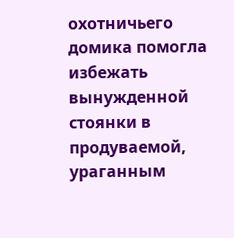охотничьего домика помогла избежать вынужденной стоянки в продуваемой, ураганным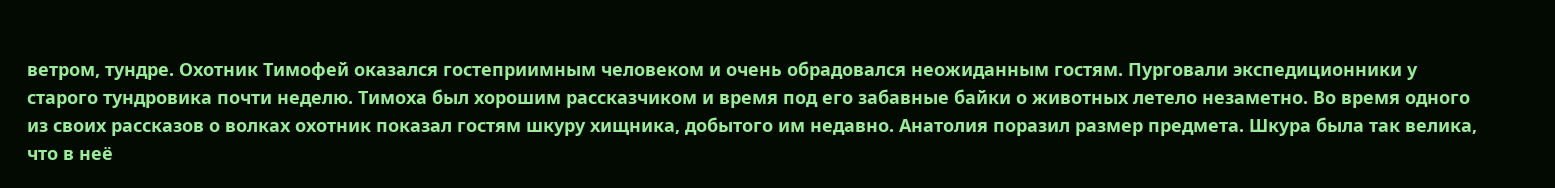ветром, тундре. Охотник Тимофей оказался гостеприимным человеком и очень обрадовался неожиданным гостям. Пурговали экспедиционники у старого тундровика почти неделю. Тимоха был хорошим рассказчиком и время под его забавные байки о животных летело незаметно. Во время одного из своих рассказов о волках охотник показал гостям шкуру хищника, добытого им недавно. Анатолия поразил размер предмета. Шкура была так велика, что в неё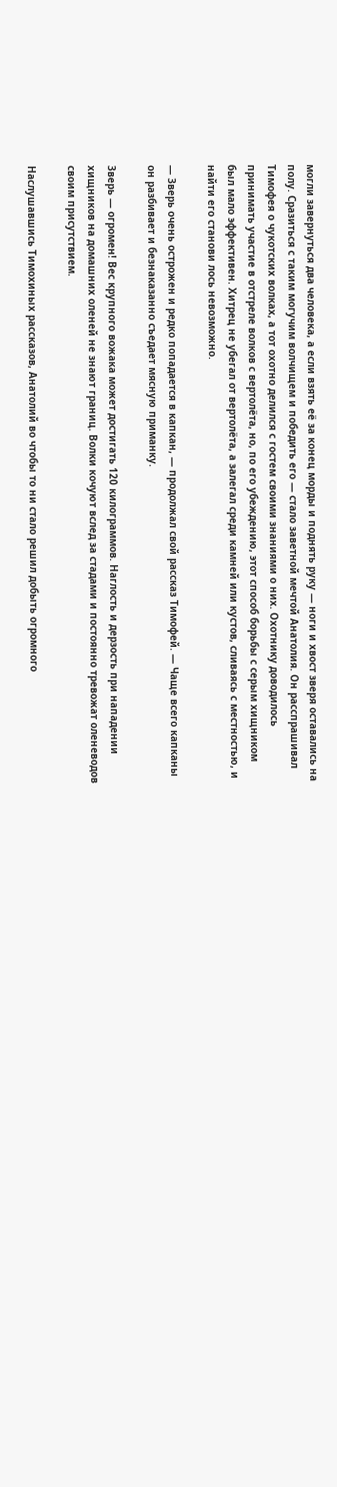могли завернуться два человека, а если взять её за конец морды и поднять руку — ноги и хвост зверя оставались на полу. Сразиться с таким могучим волчищем и победить его — стало заветной мечтой Анатолия. Он расспрашивал Тимофея о чукотских волках, а тот охотно делился с гостем своими знаниями о них. Охотнику доводилось принимать участие в отстреле волков с вертолёта, но, по его убеждению, этот способ борьбы с серым хищником был мало эффективен. Хитрец не убегал от вертолёта, а залегал среди камней или кустов, сливаясь с местностью, и найти его станови лось невозможно.

— Зверь очень острожен и редко попадается в капкан, — продолжал свой рассказ Тимофей. — Чаще всего капканы он разбивает и безнаказанно съедает мясную приманку.

Зверь — огромен! Вес крупного вожака может достигать 120 килограммов. Наглость и дерзость при нападении хищников на домашних оленей не знают границ. Волки кочуют вслед за стадами и постоянно тревожат оленеводов своим присутствием.

Наслушавшись Тимохиных рассказов, Анатолий во чтобы то ни стало решил добыть огромного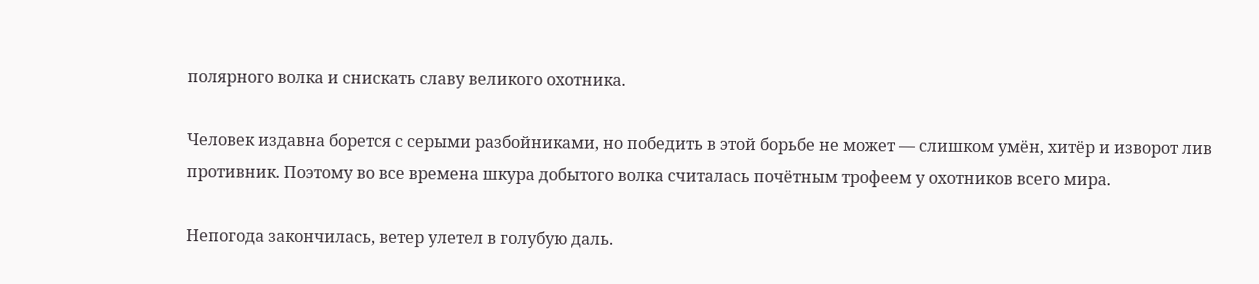полярного волка и снискать славу великого охотника.

Человек издавна борется с серыми разбойниками, но победить в этой борьбе не может — слишком умён, хитёр и изворот лив противник. Поэтому во все времена шкура добытого волка считалась почётным трофеем у охотников всего мира.

Непогода закончилась, ветер улетел в голубую даль.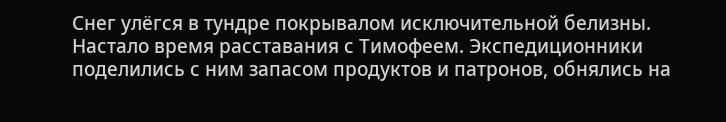Снег улёгся в тундре покрывалом исключительной белизны. Настало время расставания с Тимофеем. Экспедиционники поделились с ним запасом продуктов и патронов, обнялись на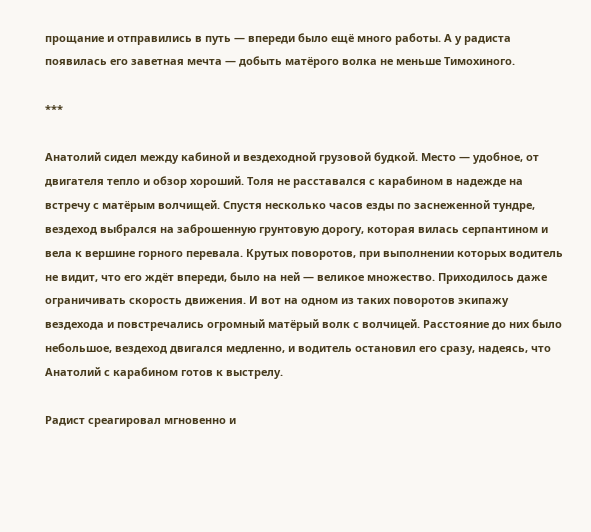прощание и отправились в путь — впереди было ещё много работы. А у радиста появилась его заветная мечта — добыть матёрого волка не меньше Тимохиного.

***

Анатолий сидел между кабиной и вездеходной грузовой будкой. Место — удобное, от двигателя тепло и обзор хороший. Толя не расставался с карабином в надежде на встречу с матёрым волчищей. Спустя несколько часов езды по заснеженной тундре, вездеход выбрался на заброшенную грунтовую дорогу, которая вилась серпантином и вела к вершине горного перевала. Крутых поворотов, при выполнении которых водитель не видит, что его ждёт впереди, было на ней — великое множество. Приходилось даже ограничивать скорость движения. И вот на одном из таких поворотов экипажу вездехода и повстречались огромный матёрый волк с волчицей. Расстояние до них было небольшое, вездеход двигался медленно, и водитель остановил его сразу, надеясь, что Анатолий с карабином готов к выстрелу.

Радист среагировал мгновенно и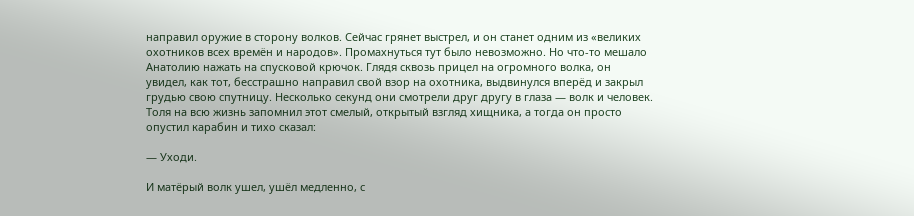направил оружие в сторону волков. Сейчас грянет выстрел, и он станет одним из «великих охотников всех времён и народов». Промахнуться тут было невозможно. Но что-то мешало Анатолию нажать на спусковой крючок. Глядя сквозь прицел на огромного волка, он увидел, как тот, бесстрашно направил свой взор на охотника, выдвинулся вперёд и закрыл грудью свою спутницу. Несколько секунд они смотрели друг другу в глаза — волк и человек. Толя на всю жизнь запомнил этот смелый, открытый взгляд хищника, а тогда он просто опустил карабин и тихо сказал:

— Уходи.

И матёрый волк ушел, ушёл медленно, с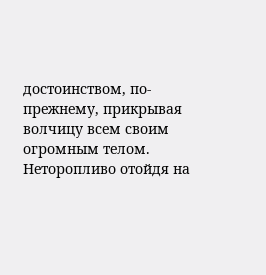достоинством, по-прежнему, прикрывая волчицу всем своим огромным телом. Неторопливо отойдя на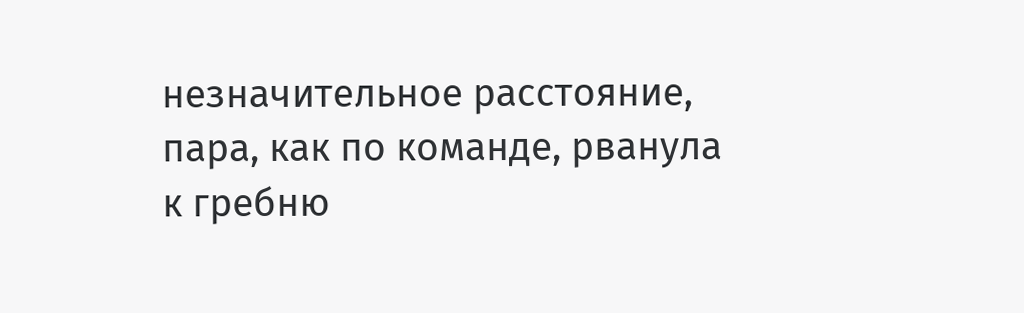незначительное расстояние, пара, как по команде, рванула к гребню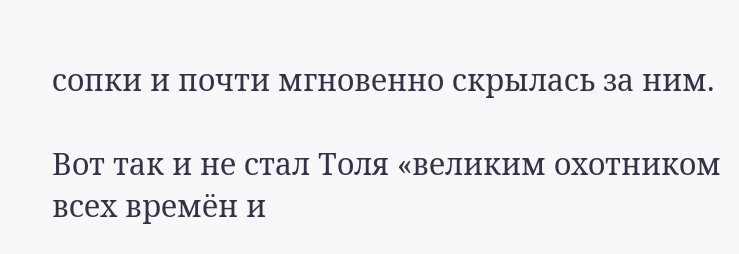сопки и почти мгновенно скрылась за ним.

Вот так и не стал Толя «великим охотником всех времён и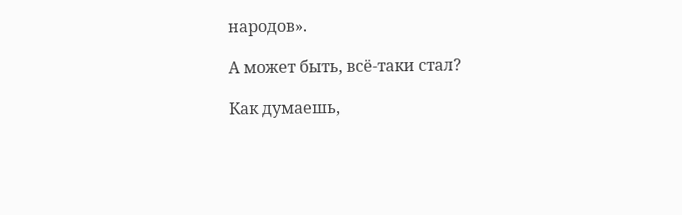народов».

А может быть, всё-таки стал?

Как думаешь,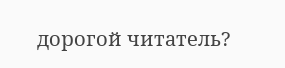дорогой читатель?